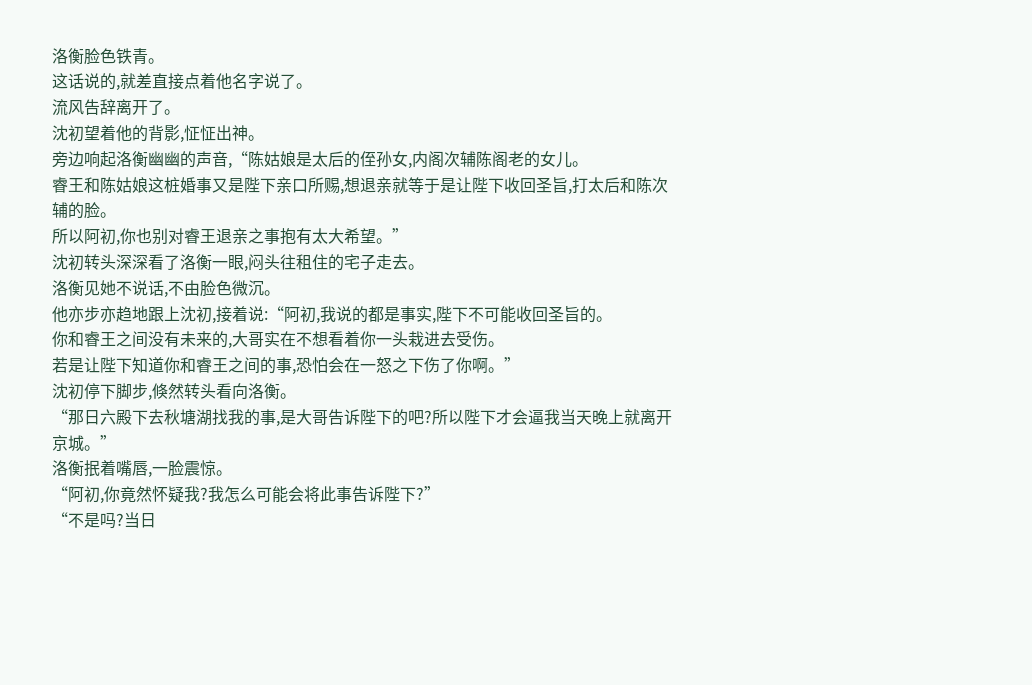洛衡脸色铁青。
这话说的,就差直接点着他名字说了。
流风告辞离开了。
沈初望着他的背影,怔怔出神。
旁边响起洛衡幽幽的声音,“陈姑娘是太后的侄孙女,内阁次辅陈阁老的女儿。
睿王和陈姑娘这桩婚事又是陛下亲口所赐,想退亲就等于是让陛下收回圣旨,打太后和陈次辅的脸。
所以阿初,你也别对睿王退亲之事抱有太大希望。”
沈初转头深深看了洛衡一眼,闷头往租住的宅子走去。
洛衡见她不说话,不由脸色微沉。
他亦步亦趋地跟上沈初,接着说:“阿初,我说的都是事实,陛下不可能收回圣旨的。
你和睿王之间没有未来的,大哥实在不想看着你一头栽进去受伤。
若是让陛下知道你和睿王之间的事,恐怕会在一怒之下伤了你啊。”
沈初停下脚步,倏然转头看向洛衡。
“那日六殿下去秋塘湖找我的事,是大哥告诉陛下的吧?所以陛下才会逼我当天晚上就离开京城。”
洛衡抿着嘴唇,一脸震惊。
“阿初,你竟然怀疑我?我怎么可能会将此事告诉陛下?”
“不是吗?当日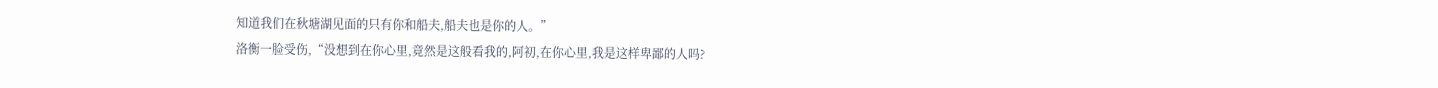知道我们在秋塘湖见面的只有你和船夫,船夫也是你的人。”
洛衡一脸受伤,“没想到在你心里,竟然是这般看我的,阿初,在你心里,我是这样卑鄙的人吗?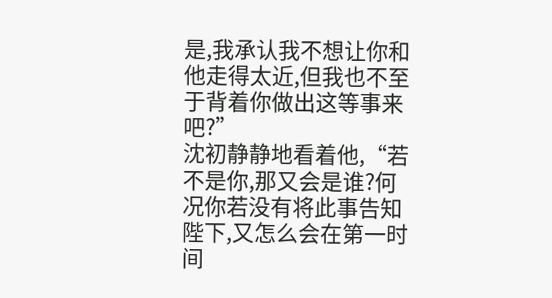是,我承认我不想让你和他走得太近,但我也不至于背着你做出这等事来吧?”
沈初静静地看着他,“若不是你,那又会是谁?何况你若没有将此事告知陛下,又怎么会在第一时间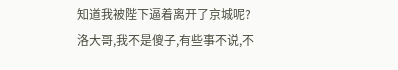知道我被陛下逼着离开了京城呢?
洛大哥,我不是傻子,有些事不说,不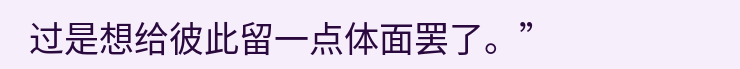过是想给彼此留一点体面罢了。”